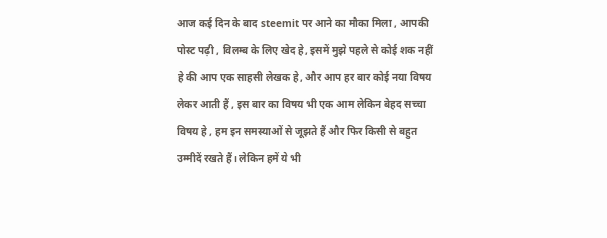आज कई दिन के बाद steemit पर आने का मौका मिला , आपकी पोस्ट पढ़ी , विलम्ब के लिए खेद हे, इसमें मुझे पहले से कोई शक नहीं हे की आप एक साहसी लेखक हे, और आप हर बार कोई नया विषय लेकर आती हैं , इस बार का विषय भी एक आम लेकिन बेहद सच्चा विषय हे , हम इन समस्याओं से जूझते हैं और फिर किसी से बहुत उम्मीदें रखते हैं। लेकिन हमें ये भी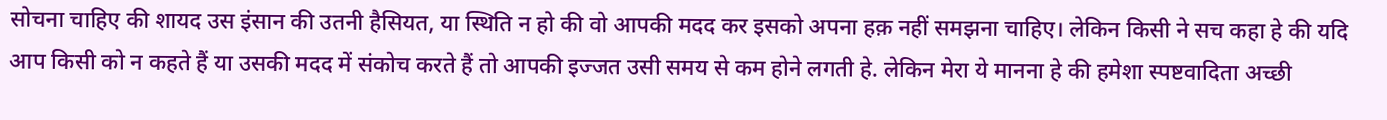सोचना चाहिए की शायद उस इंसान की उतनी हैसियत, या स्थिति न हो की वो आपकी मदद कर इसको अपना हक़ नहीं समझना चाहिए। लेकिन किसी ने सच कहा हे की यदि आप किसी को न कहते हैं या उसकी मदद में संकोच करते हैं तो आपकी इज्जत उसी समय से कम होने लगती हे. लेकिन मेरा ये मानना हे की हमेशा स्पष्टवादिता अच्छी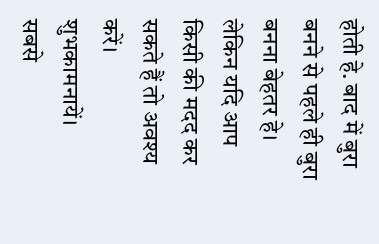होती हे. बाद में बुरा बनने से पहले ही बुरा बनना बेहतर हे।
लेकिन यदि आप किसी की मदद कर सकते हैं तो अवश्य करें।
शुभकामनायें।
सबसे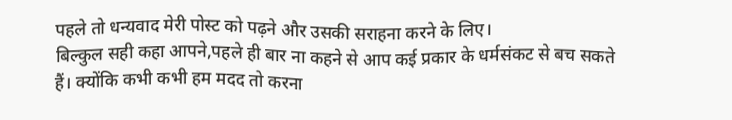पहले तो धन्यवाद मेरी पोस्ट को पढ़ने और उसकी सराहना करने के लिए।
बिल्कुल सही कहा आपने,पहले ही बार ना कहने से आप कई प्रकार के धर्मसंकट से बच सकते हैं। क्योंकि कभी कभी हम मदद तो करना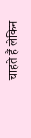चाहते हैं लेकिन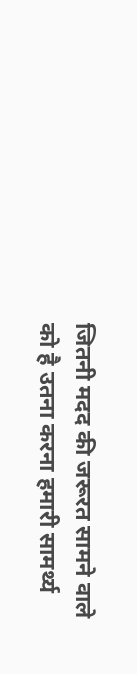जितनी मदद की जरूरत सामने वाले को है उतना करना हमारी सामर्थ्य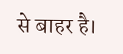से बाहर है।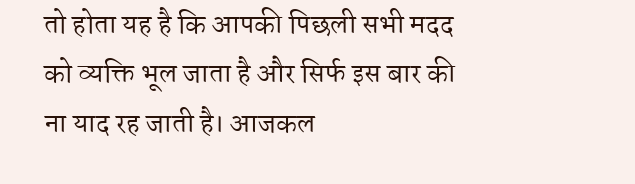तो होता यह है कि आपकी पिछली सभी मदद को व्यक्ति भूल जाता है और सिर्फ इस बार की ना याद रह जाती है। आजकल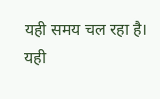यही समय चल रहा है। यही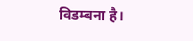विडम्बना है।